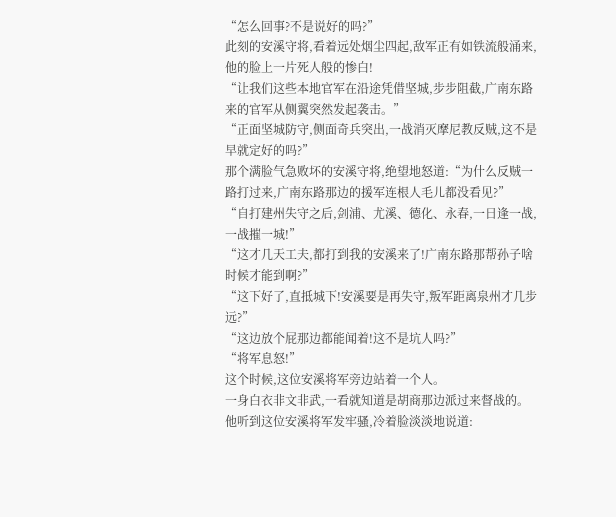“怎么回事?不是说好的吗?”
此刻的安溪守将,看着远处烟尘四起,敌军正有如铁流般涌来,他的脸上一片死人般的惨白!
“让我们这些本地官军在沿途凭借坚城,步步阻截,广南东路来的官军从侧翼突然发起袭击。”
“正面坚城防守,侧面奇兵突出,一战消灭摩尼教反贼,这不是早就定好的吗?”
那个满脸气急败坏的安溪守将,绝望地怒道:“为什么反贼一路打过来,广南东路那边的援军连根人毛儿都没看见?”
“自打建州失守之后,剑浦、尤溪、德化、永春,一日逢一战,一战摧一城!”
“这才几天工夫,都打到我的安溪来了!广南东路那帮孙子啥时候才能到啊?”
“这下好了,直抵城下!安溪要是再失守,叛军距离泉州才几步远?”
“这边放个屁那边都能闻着!这不是坑人吗?”
“将军息怒!”
这个时候,这位安溪将军旁边站着一个人。
一身白衣非文非武,一看就知道是胡商那边派过来督战的。
他听到这位安溪将军发牢骚,冷着脸淡淡地说道: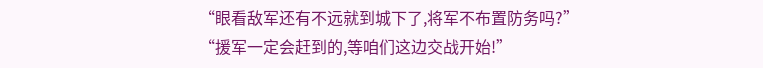“眼看敌军还有不远就到城下了,将军不布置防务吗?”
“援军一定会赶到的,等咱们这边交战开始!”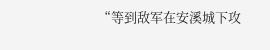“等到敌军在安溪城下攻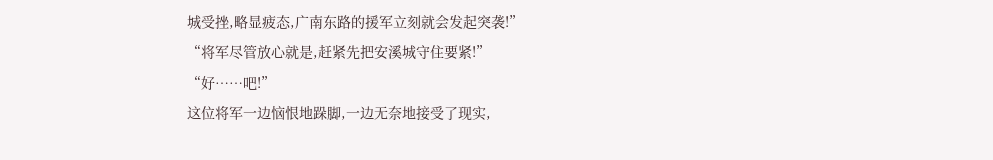城受挫,略显疲态,广南东路的援军立刻就会发起突袭!”
“将军尽管放心就是,赶紧先把安溪城守住要紧!”
“好……吧!”
这位将军一边恼恨地跺脚,一边无奈地接受了现实,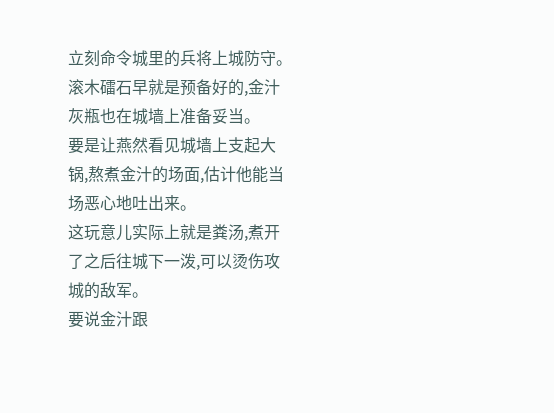立刻命令城里的兵将上城防守。
滚木礌石早就是预备好的,金汁灰瓶也在城墙上准备妥当。
要是让燕然看见城墙上支起大锅,熬煮金汁的场面,估计他能当场恶心地吐出来。
这玩意儿实际上就是粪汤,煮开了之后往城下一泼,可以烫伤攻城的敌军。
要说金汁跟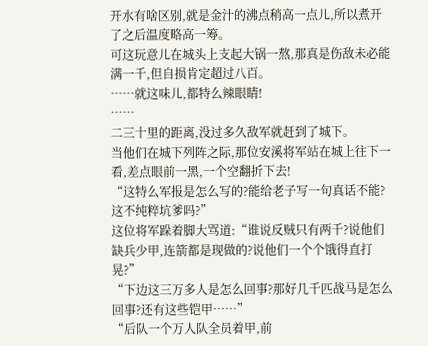开水有啥区别,就是金汁的沸点稍高一点儿,所以煮开了之后温度略高一筹。
可这玩意儿在城头上支起大锅一熬,那真是伤敌未必能满一千,但自损肯定超过八百。
……就这味儿,都特么辣眼睛!
……
二三十里的距离,没过多久敌军就赶到了城下。
当他们在城下列阵之际,那位安溪将军站在城上往下一看,差点眼前一黑,一个空翻折下去!
“这特么军报是怎么写的?能给老子写一句真话不能?这不纯粹坑爹吗?”
这位将军跺着脚大骂道:“谁说反贼只有两千?说他们缺兵少甲,连箭都是现做的?说他们一个个饿得直打晃?”
“下边这三万多人是怎么回事?那好几千匹战马是怎么回事?还有这些铠甲……”
“后队一个万人队全员着甲,前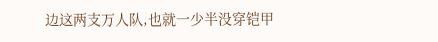边这两支万人队,也就一少半没穿铠甲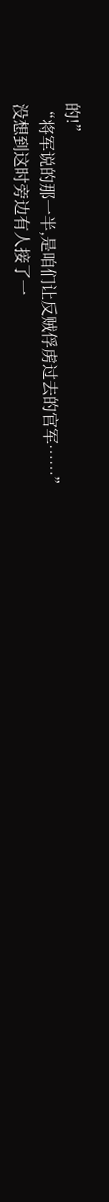的!”
“将军说的那一半,是咱们让反贼俘虏过去的官军……”
没想到这时旁边有人接了一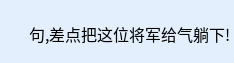句,差点把这位将军给气躺下!